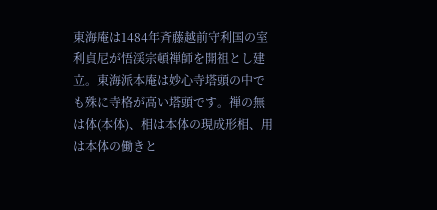東海庵は1484年斉藤越前守利国の室利貞尼が悟渓宗頓禅師を開祖とし建立。東海派本庵は妙心寺塔頭の中でも殊に寺格が高い塔頭です。禅の無は体(本体)、相は本体の現成形相、用は本体の働きと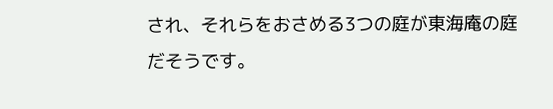され、それらをおさめる3つの庭が東海庵の庭だそうです。